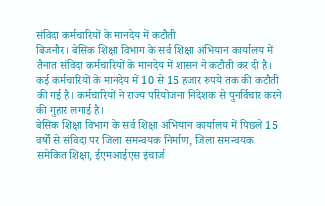संविदा कर्मचारियों के मानदेय में कटौती
बिजनौर। बेसिक शिक्षा विभाग के सर्व शिक्षा अभियान कार्यालय में तैनात संविदा कर्मचारियों के मानदेय में शासन ने कटौती कर दी है। कई कर्मचारियों के मानदेय में 10 से 15 हजार रुपये तक की कटौती की गई है। कर्मचारियों ने राज्य परियोजना निदेशक से पुनर्विचार करने की गुहार लगाई है।
बेसिक शिक्षा विभाग के सर्व शिक्षा अभियान कार्यालय में पिछले 15 वर्षों से संविदा पर जिला समन्वयक निर्माण, जिला समन्वयक समेकित शिक्षा, ईएमआईएस इंचार्ज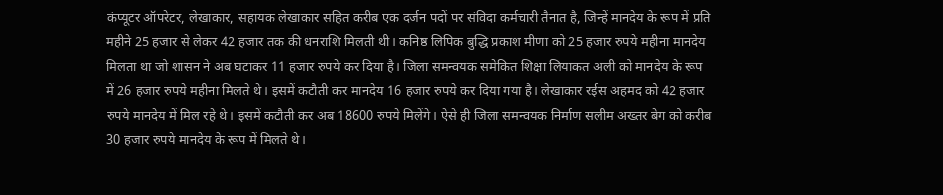कंप्यूटर ऑपरेटर, लेखाकार, सहायक लेखाकार सहित करीब एक दर्जन पदों पर संविदा कर्मचारी तैनात है, जिन्हें मानदेय के रूप में प्रति महीने 25 हजार से लेकर 42 हजार तक की धनराशि मिलती थी। कनिष्ठ लिपिक बुद्धि प्रकाश मीणा को 25 हजार रुपये महीना मानदेय मिलता था जो शासन ने अब घटाकर 11 हजार रुपये कर दिया है। जिला समन्वयक समेकित शिक्षा लियाकत अली को मानदेय के रूप में 26 हजार रुपये महीना मिलते थे। इसमें कटौती कर मानदेय 16 हजार रुपये कर दिया गया है। लेखाकार रईस अहमद को 42 हजार रुपये मानदेय में मिल रहे थे। इसमें कटौती कर अब 18600 रुपये मिलेंगे। ऐसे ही जिला समन्वयक निर्माण सलीम अख्तर बेग को करीब 30 हजार रुपये मानदेय के रूप में मिलते थे।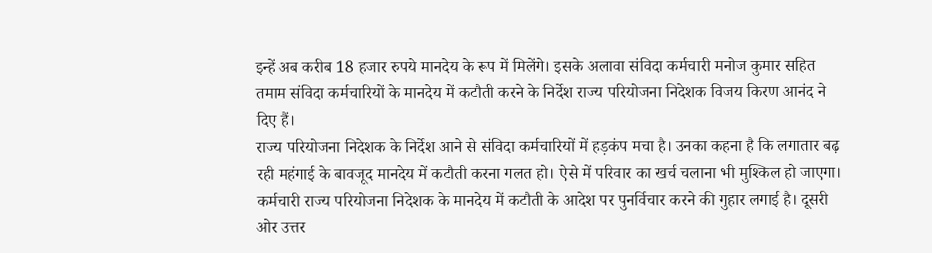इन्हें अब करीब 18 हजार रुपये मानदेय के रूप में मिलेंगे। इसके अलावा संविदा कर्मचारी मनोज कुमार सहित तमाम संविदा कर्मचारियों के मानदेय में कटौती करने के निर्देश राज्य परियोजना निदेशक विजय किरण आनंद ने दिए हैं।
राज्य परियोजना निदेशक के निर्देश आने से संविदा कर्मचारियों में हड़कंप मचा है। उनका कहना है कि लगातार बढ़ रही महंगाई के बावजूद मानदेय में कटौती करना गलत हो। ऐसे में परिवार का खर्च चलाना भी मुश्किल हो जाएगा। कर्मचारी राज्य परियोजना निदेशक के मानदेय में कटौती के आदेश पर पुनर्विचार करने की गुहार लगाई है। दूसरी ओर उत्तर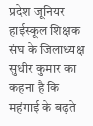प्रदेश जूनियर हाईस्कूल शिक्षक संघ के जिलाध्यक्ष सुधीर कुमार का कहना है कि महंगाई के बढ़ते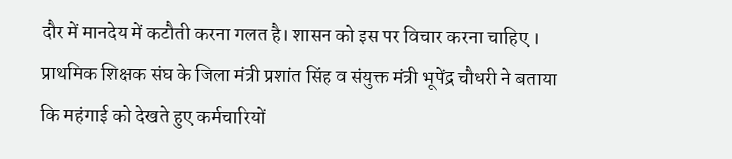दौर में मानदेय में कटौती करना गलत है। शासन को इस पर विचार करना चाहिए ।
प्राथमिक शिक्षक संघ के जिला मंत्री प्रशांत सिंह व संयुक्त मंत्री भूपेंद्र चौधरी ने बताया कि महंगाई को देखते हुए कर्मचारियों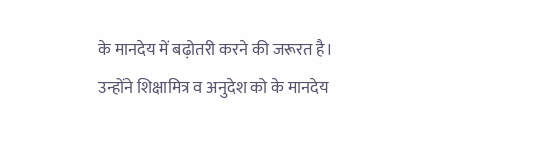के मानदेय में बढ़ोतरी करने की जरूरत है। उन्होंने शिक्षामित्र व अनुदेश को के मानदेय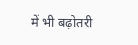में भी बढ़ोतरी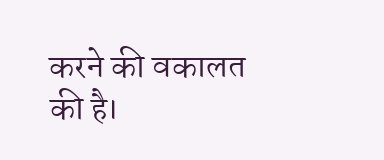करने की वकालत की है।